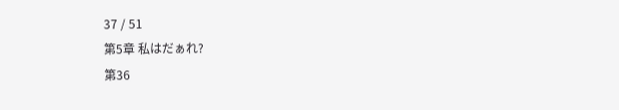37 / 51
第5章 私はだぁれ?
第36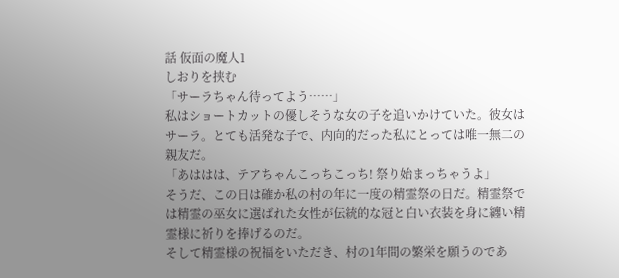話 仮面の魔人1
しおりを挟む
「サーラちゃん待ってよう……」
私はショートカットの優しそうな女の子を追いかけていた。彼女はサーラ。とても活発な子で、内向的だった私にとっては唯一無二の親友だ。
「あははは、テアちゃんこっちこっち! 祭り始まっちゃうよ」
そうだ、この日は確か私の村の年に一度の精霊祭の日だ。精霊祭では精霊の巫女に選ばれた女性が伝統的な冠と白い衣装を身に纏い精霊様に祈りを捧げるのだ。
そして精霊様の祝福をいただき、村の1年間の繁栄を願うのであ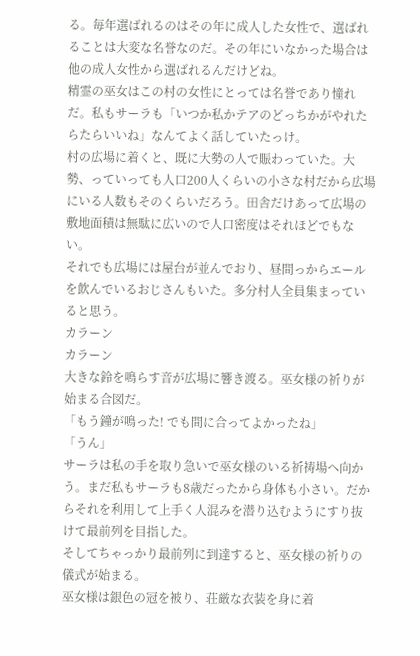る。毎年選ばれるのはその年に成人した女性で、選ばれることは大変な名誉なのだ。その年にいなかった場合は他の成人女性から選ばれるんだけどね。
精霊の巫女はこの村の女性にとっては名誉であり憧れだ。私もサーラも「いつか私かテアのどっちかがやれたらたらいいね」なんてよく話していたっけ。
村の広場に着くと、既に大勢の人で賑わっていた。大勢、っていっても人口200人くらいの小さな村だから広場にいる人数もそのくらいだろう。田舎だけあって広場の敷地面積は無駄に広いので人口密度はそれほどでもない。
それでも広場には屋台が並んでおり、昼間っからエールを飲んでいるおじさんもいた。多分村人全員集まっていると思う。
カラーン
カラーン
大きな鈴を鳴らす音が広場に響き渡る。巫女様の祈りが始まる合図だ。
「もう鐘が鳴った! でも間に合ってよかったね」
「うん」
サーラは私の手を取り急いで巫女様のいる祈祷場へ向かう。まだ私もサーラも8歳だったから身体も小さい。だからそれを利用して上手く人混みを潜り込むようにすり抜けて最前列を目指した。
そしてちゃっかり最前列に到達すると、巫女様の祈りの儀式が始まる。
巫女様は銀色の冠を被り、荘厳な衣装を身に着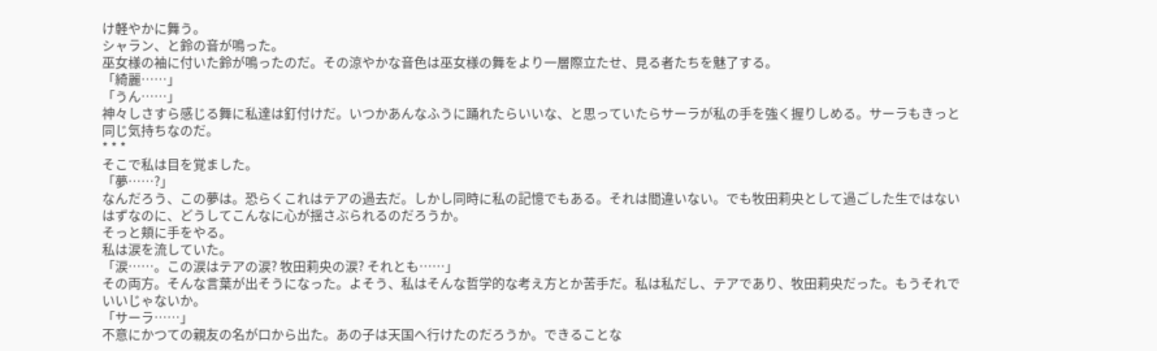け軽やかに舞う。
シャラン、と鈴の音が鳴った。
巫女様の袖に付いた鈴が鳴ったのだ。その涼やかな音色は巫女様の舞をより一層際立たせ、見る者たちを魅了する。
「綺麗……」
「うん……」
神々しさすら感じる舞に私達は釘付けだ。いつかあんなふうに踊れたらいいな、と思っていたらサーラが私の手を強く握りしめる。サーラもきっと同じ気持ちなのだ。
* * *
そこで私は目を覚ました。
「夢……?」
なんだろう、この夢は。恐らくこれはテアの過去だ。しかし同時に私の記憶でもある。それは間違いない。でも牧田莉央として過ごした生ではないはずなのに、どうしてこんなに心が揺さぶられるのだろうか。
そっと頬に手をやる。
私は涙を流していた。
「涙……。この涙はテアの涙? 牧田莉央の涙? それとも……」
その両方。そんな言葉が出そうになった。よそう、私はそんな哲学的な考え方とか苦手だ。私は私だし、テアであり、牧田莉央だった。もうそれでいいじゃないか。
「サーラ……」
不意にかつての親友の名が口から出た。あの子は天国へ行けたのだろうか。できることな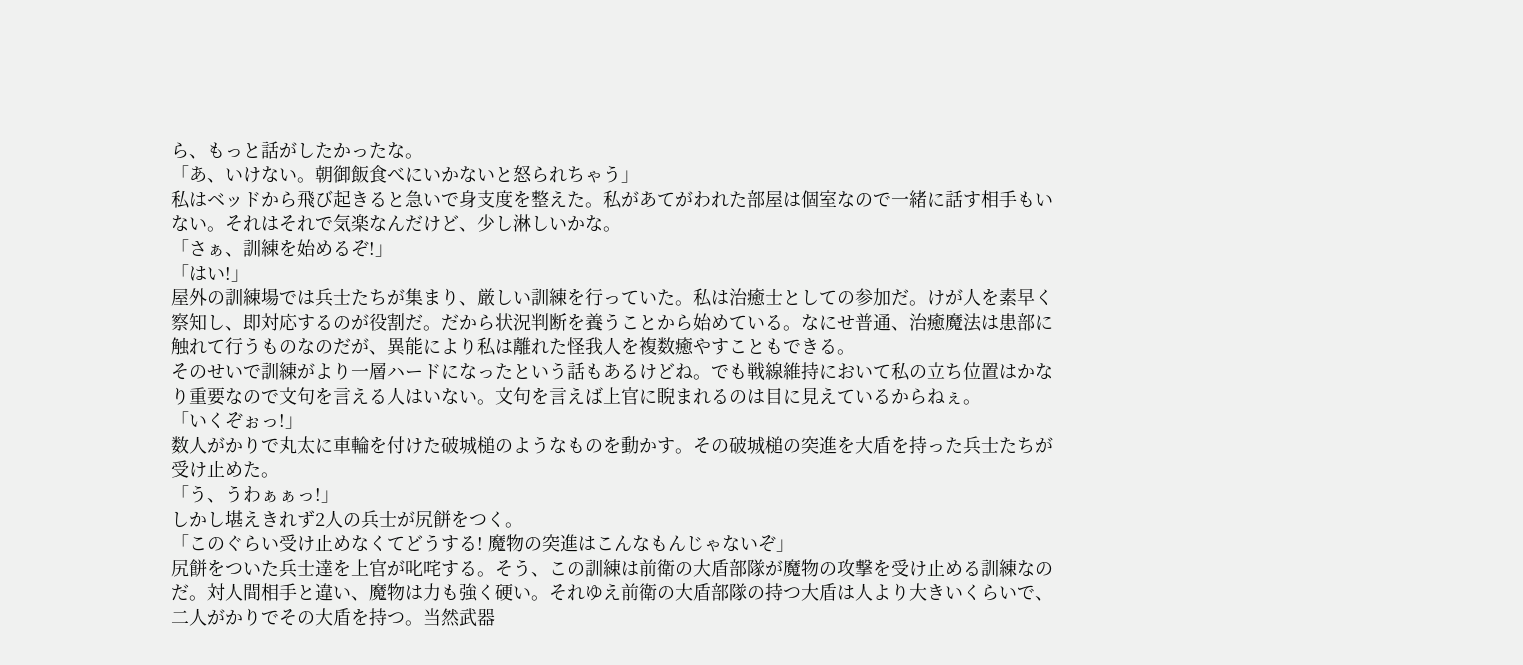ら、もっと話がしたかったな。
「あ、いけない。朝御飯食べにいかないと怒られちゃう」
私はベッドから飛び起きると急いで身支度を整えた。私があてがわれた部屋は個室なので一緒に話す相手もいない。それはそれで気楽なんだけど、少し淋しいかな。
「さぁ、訓練を始めるぞ!」
「はい!」
屋外の訓練場では兵士たちが集まり、厳しい訓練を行っていた。私は治癒士としての参加だ。けが人を素早く察知し、即対応するのが役割だ。だから状況判断を養うことから始めている。なにせ普通、治癒魔法は患部に触れて行うものなのだが、異能により私は離れた怪我人を複数癒やすこともできる。
そのせいで訓練がより一層ハードになったという話もあるけどね。でも戦線維持において私の立ち位置はかなり重要なので文句を言える人はいない。文句を言えば上官に睨まれるのは目に見えているからねぇ。
「いくぞぉっ!」
数人がかりで丸太に車輪を付けた破城槌のようなものを動かす。その破城槌の突進を大盾を持った兵士たちが受け止めた。
「う、うわぁぁっ!」
しかし堪えきれず2人の兵士が尻餅をつく。
「このぐらい受け止めなくてどうする! 魔物の突進はこんなもんじゃないぞ」
尻餅をついた兵士達を上官が叱咤する。そう、この訓練は前衛の大盾部隊が魔物の攻撃を受け止める訓練なのだ。対人間相手と違い、魔物は力も強く硬い。それゆえ前衛の大盾部隊の持つ大盾は人より大きいくらいで、二人がかりでその大盾を持つ。当然武器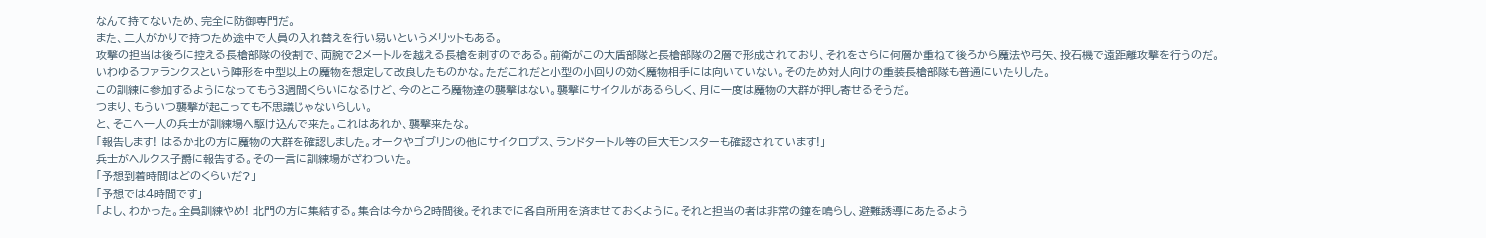なんて持てないため、完全に防御専門だ。
また、二人がかりで持つため途中で人員の入れ替えを行い易いというメリットもある。
攻撃の担当は後ろに控える長槍部隊の役割で、両腕で2メートルを越える長槍を刺すのである。前衛がこの大盾部隊と長槍部隊の2層で形成されており、それをさらに何層か重ねて後ろから魔法や弓矢、投石機で遠距離攻撃を行うのだ。
いわゆるファランクスという陣形を中型以上の魔物を想定して改良したものかな。ただこれだと小型の小回りの効く魔物相手には向いていない。そのため対人向けの重装長槍部隊も普通にいたりした。
この訓練に参加するようになってもう3週間くらいになるけど、今のところ魔物達の襲撃はない。襲撃にサイクルがあるらしく、月に一度は魔物の大群が押し寄せるそうだ。
つまり、もういつ襲撃が起こっても不思議じゃないらしい。
と、そこへ一人の兵士が訓練場へ駆け込んで来た。これはあれか、襲撃来たな。
「報告します! はるか北の方に魔物の大群を確認しました。オークやゴブリンの他にサイクロプス、ランドタートル等の巨大モンスターも確認されています!」
兵士がヘルクス子爵に報告する。その一言に訓練場がざわついた。
「予想到着時間はどのくらいだ?」
「予想では4時間です」
「よし、わかった。全員訓練やめ! 北門の方に集結する。集合は今から2時間後。それまでに各自所用を済ませておくように。それと担当の者は非常の鐘を鳴らし、避難誘導にあたるよう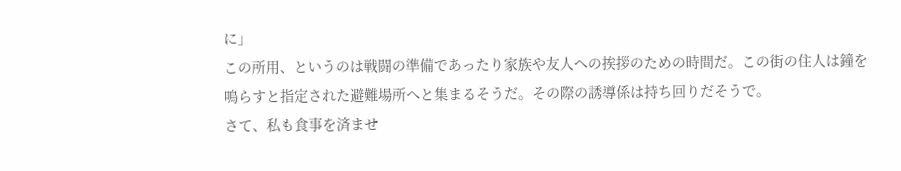に」
この所用、というのは戦闘の準備であったり家族や友人への挨拶のための時間だ。この街の住人は鐘を鳴らすと指定された避難場所へと集まるそうだ。その際の誘導係は持ち回りだそうで。
さて、私も食事を済ませ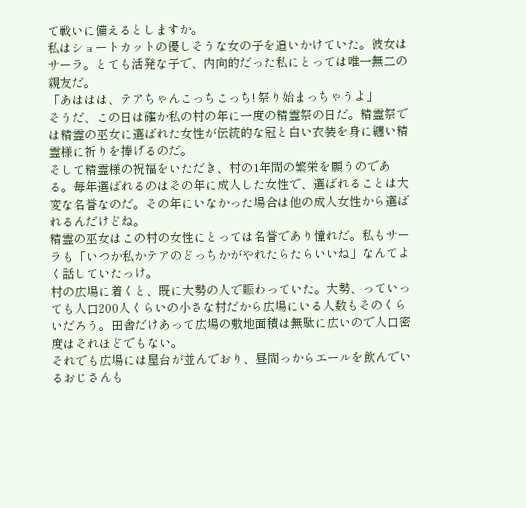て戦いに備えるとしますか。
私はショートカットの優しそうな女の子を追いかけていた。彼女はサーラ。とても活発な子で、内向的だった私にとっては唯一無二の親友だ。
「あははは、テアちゃんこっちこっち! 祭り始まっちゃうよ」
そうだ、この日は確か私の村の年に一度の精霊祭の日だ。精霊祭では精霊の巫女に選ばれた女性が伝統的な冠と白い衣装を身に纏い精霊様に祈りを捧げるのだ。
そして精霊様の祝福をいただき、村の1年間の繁栄を願うのである。毎年選ばれるのはその年に成人した女性で、選ばれることは大変な名誉なのだ。その年にいなかった場合は他の成人女性から選ばれるんだけどね。
精霊の巫女はこの村の女性にとっては名誉であり憧れだ。私もサーラも「いつか私かテアのどっちかがやれたらたらいいね」なんてよく話していたっけ。
村の広場に着くと、既に大勢の人で賑わっていた。大勢、っていっても人口200人くらいの小さな村だから広場にいる人数もそのくらいだろう。田舎だけあって広場の敷地面積は無駄に広いので人口密度はそれほどでもない。
それでも広場には屋台が並んでおり、昼間っからエールを飲んでいるおじさんも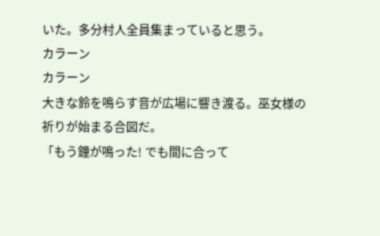いた。多分村人全員集まっていると思う。
カラーン
カラーン
大きな鈴を鳴らす音が広場に響き渡る。巫女様の祈りが始まる合図だ。
「もう鐘が鳴った! でも間に合って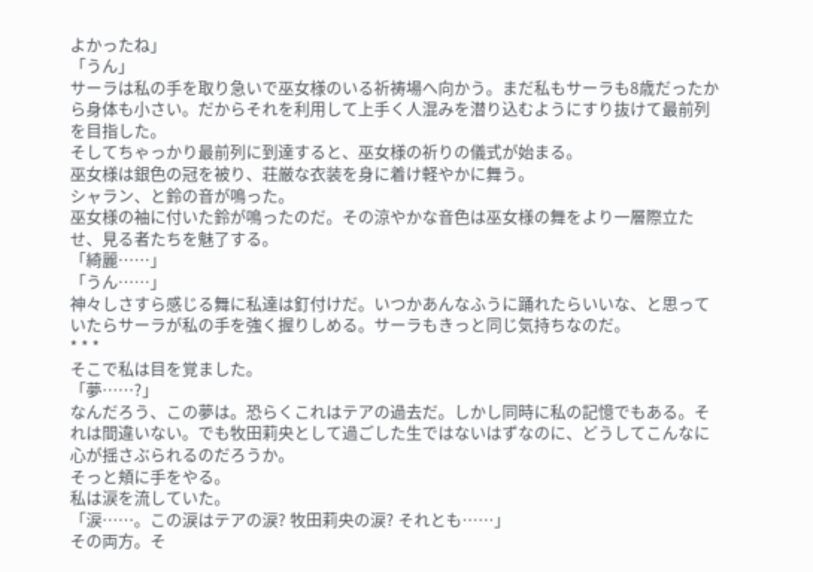よかったね」
「うん」
サーラは私の手を取り急いで巫女様のいる祈祷場へ向かう。まだ私もサーラも8歳だったから身体も小さい。だからそれを利用して上手く人混みを潜り込むようにすり抜けて最前列を目指した。
そしてちゃっかり最前列に到達すると、巫女様の祈りの儀式が始まる。
巫女様は銀色の冠を被り、荘厳な衣装を身に着け軽やかに舞う。
シャラン、と鈴の音が鳴った。
巫女様の袖に付いた鈴が鳴ったのだ。その涼やかな音色は巫女様の舞をより一層際立たせ、見る者たちを魅了する。
「綺麗……」
「うん……」
神々しさすら感じる舞に私達は釘付けだ。いつかあんなふうに踊れたらいいな、と思っていたらサーラが私の手を強く握りしめる。サーラもきっと同じ気持ちなのだ。
* * *
そこで私は目を覚ました。
「夢……?」
なんだろう、この夢は。恐らくこれはテアの過去だ。しかし同時に私の記憶でもある。それは間違いない。でも牧田莉央として過ごした生ではないはずなのに、どうしてこんなに心が揺さぶられるのだろうか。
そっと頬に手をやる。
私は涙を流していた。
「涙……。この涙はテアの涙? 牧田莉央の涙? それとも……」
その両方。そ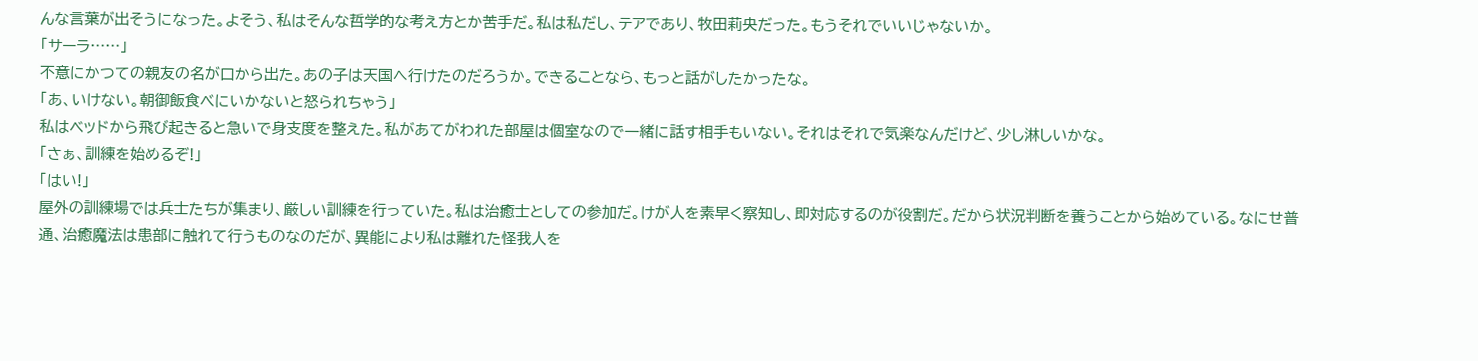んな言葉が出そうになった。よそう、私はそんな哲学的な考え方とか苦手だ。私は私だし、テアであり、牧田莉央だった。もうそれでいいじゃないか。
「サーラ……」
不意にかつての親友の名が口から出た。あの子は天国へ行けたのだろうか。できることなら、もっと話がしたかったな。
「あ、いけない。朝御飯食べにいかないと怒られちゃう」
私はベッドから飛び起きると急いで身支度を整えた。私があてがわれた部屋は個室なので一緒に話す相手もいない。それはそれで気楽なんだけど、少し淋しいかな。
「さぁ、訓練を始めるぞ!」
「はい!」
屋外の訓練場では兵士たちが集まり、厳しい訓練を行っていた。私は治癒士としての参加だ。けが人を素早く察知し、即対応するのが役割だ。だから状況判断を養うことから始めている。なにせ普通、治癒魔法は患部に触れて行うものなのだが、異能により私は離れた怪我人を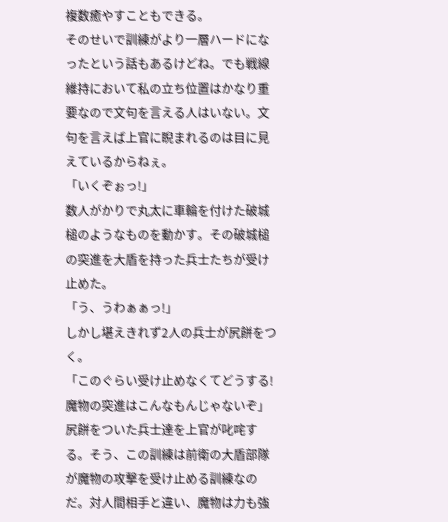複数癒やすこともできる。
そのせいで訓練がより一層ハードになったという話もあるけどね。でも戦線維持において私の立ち位置はかなり重要なので文句を言える人はいない。文句を言えば上官に睨まれるのは目に見えているからねぇ。
「いくぞぉっ!」
数人がかりで丸太に車輪を付けた破城槌のようなものを動かす。その破城槌の突進を大盾を持った兵士たちが受け止めた。
「う、うわぁぁっ!」
しかし堪えきれず2人の兵士が尻餅をつく。
「このぐらい受け止めなくてどうする! 魔物の突進はこんなもんじゃないぞ」
尻餅をついた兵士達を上官が叱咤する。そう、この訓練は前衛の大盾部隊が魔物の攻撃を受け止める訓練なのだ。対人間相手と違い、魔物は力も強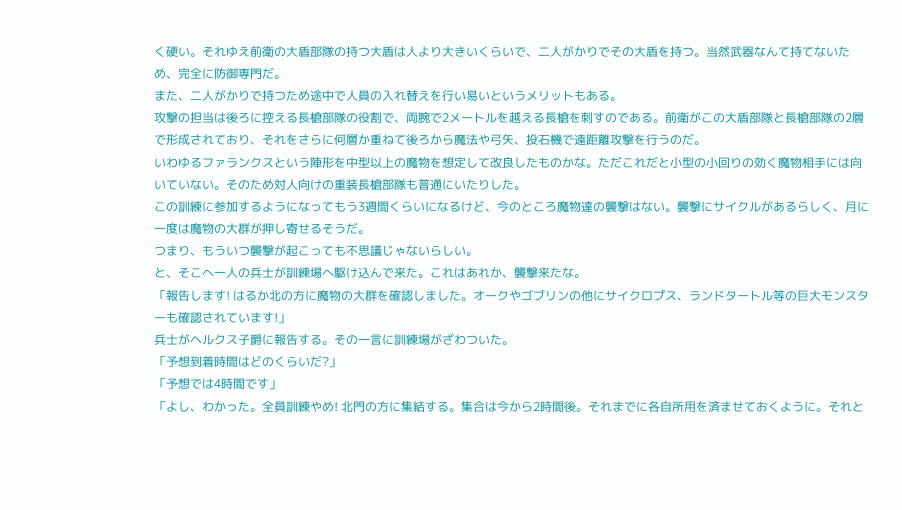く硬い。それゆえ前衛の大盾部隊の持つ大盾は人より大きいくらいで、二人がかりでその大盾を持つ。当然武器なんて持てないため、完全に防御専門だ。
また、二人がかりで持つため途中で人員の入れ替えを行い易いというメリットもある。
攻撃の担当は後ろに控える長槍部隊の役割で、両腕で2メートルを越える長槍を刺すのである。前衛がこの大盾部隊と長槍部隊の2層で形成されており、それをさらに何層か重ねて後ろから魔法や弓矢、投石機で遠距離攻撃を行うのだ。
いわゆるファランクスという陣形を中型以上の魔物を想定して改良したものかな。ただこれだと小型の小回りの効く魔物相手には向いていない。そのため対人向けの重装長槍部隊も普通にいたりした。
この訓練に参加するようになってもう3週間くらいになるけど、今のところ魔物達の襲撃はない。襲撃にサイクルがあるらしく、月に一度は魔物の大群が押し寄せるそうだ。
つまり、もういつ襲撃が起こっても不思議じゃないらしい。
と、そこへ一人の兵士が訓練場へ駆け込んで来た。これはあれか、襲撃来たな。
「報告します! はるか北の方に魔物の大群を確認しました。オークやゴブリンの他にサイクロプス、ランドタートル等の巨大モンスターも確認されています!」
兵士がヘルクス子爵に報告する。その一言に訓練場がざわついた。
「予想到着時間はどのくらいだ?」
「予想では4時間です」
「よし、わかった。全員訓練やめ! 北門の方に集結する。集合は今から2時間後。それまでに各自所用を済ませておくように。それと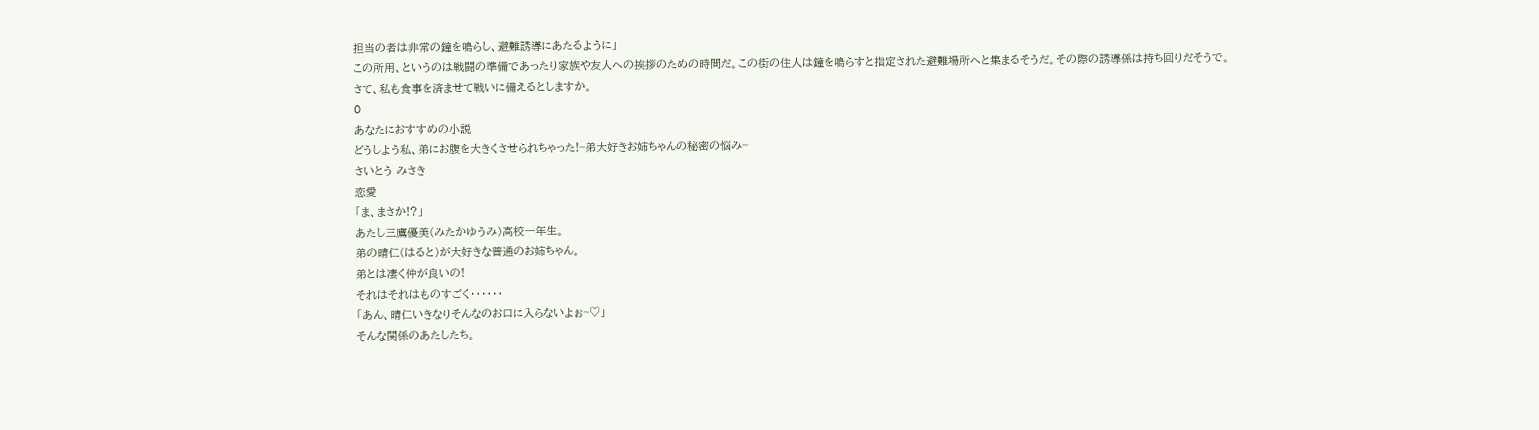担当の者は非常の鐘を鳴らし、避難誘導にあたるように」
この所用、というのは戦闘の準備であったり家族や友人への挨拶のための時間だ。この街の住人は鐘を鳴らすと指定された避難場所へと集まるそうだ。その際の誘導係は持ち回りだそうで。
さて、私も食事を済ませて戦いに備えるとしますか。
0
あなたにおすすめの小説
どうしよう私、弟にお腹を大きくさせられちゃった!~弟大好きお姉ちゃんの秘密の悩み~
さいとう みさき
恋愛
「ま、まさか!?」
あたし三鷹優美(みたかゆうみ)高校一年生。
弟の晴仁(はると)が大好きな普通のお姉ちゃん。
弟とは凄く仲が良いの!
それはそれはものすごく‥‥‥
「あん、晴仁いきなりそんなのお口に入らないよぉ~♡」
そんな関係のあたしたち。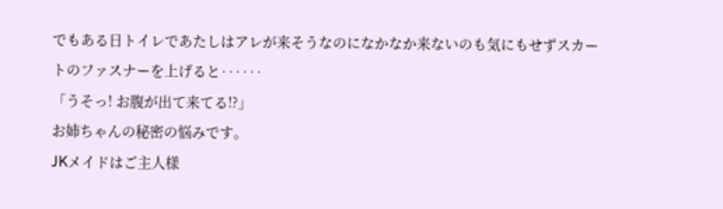でもある日トイレであたしはアレが来そうなのになかなか来ないのも気にもせずスカートのファスナーを上げると‥‥‥
「うそっ! お腹が出て来てる!?」
お姉ちゃんの秘密の悩みです。
JKメイドはご主人様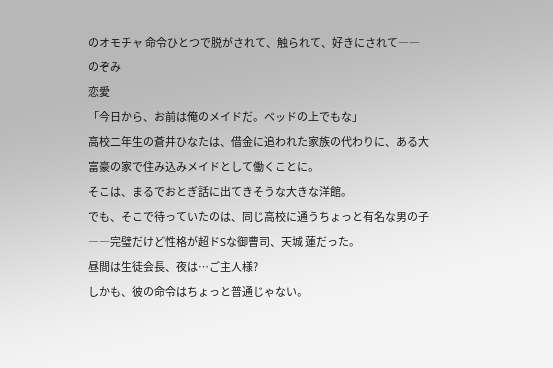のオモチャ 命令ひとつで脱がされて、触られて、好きにされて――
のぞみ
恋愛
「今日から、お前は俺のメイドだ。ベッドの上でもな」
高校二年生の蒼井ひなたは、借金に追われた家族の代わりに、ある大富豪の家で住み込みメイドとして働くことに。
そこは、まるでおとぎ話に出てきそうな大きな洋館。
でも、そこで待っていたのは、同じ高校に通うちょっと有名な男の子――完璧だけど性格が超ドSな御曹司、天城 蓮だった。
昼間は生徒会長、夜は…ご主人様?
しかも、彼の命令はちょっと普通じゃない。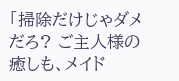「掃除だけじゃダメだろ? ご主人様の癒しも、メイド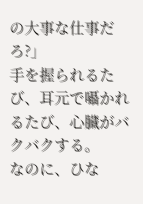の大事な仕事だろ?」
手を握られるたび、耳元で囁かれるたび、心臓がバクバクする。
なのに、ひな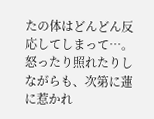たの体はどんどん反応してしまって…。
怒ったり照れたりしながらも、次第に蓮に惹かれ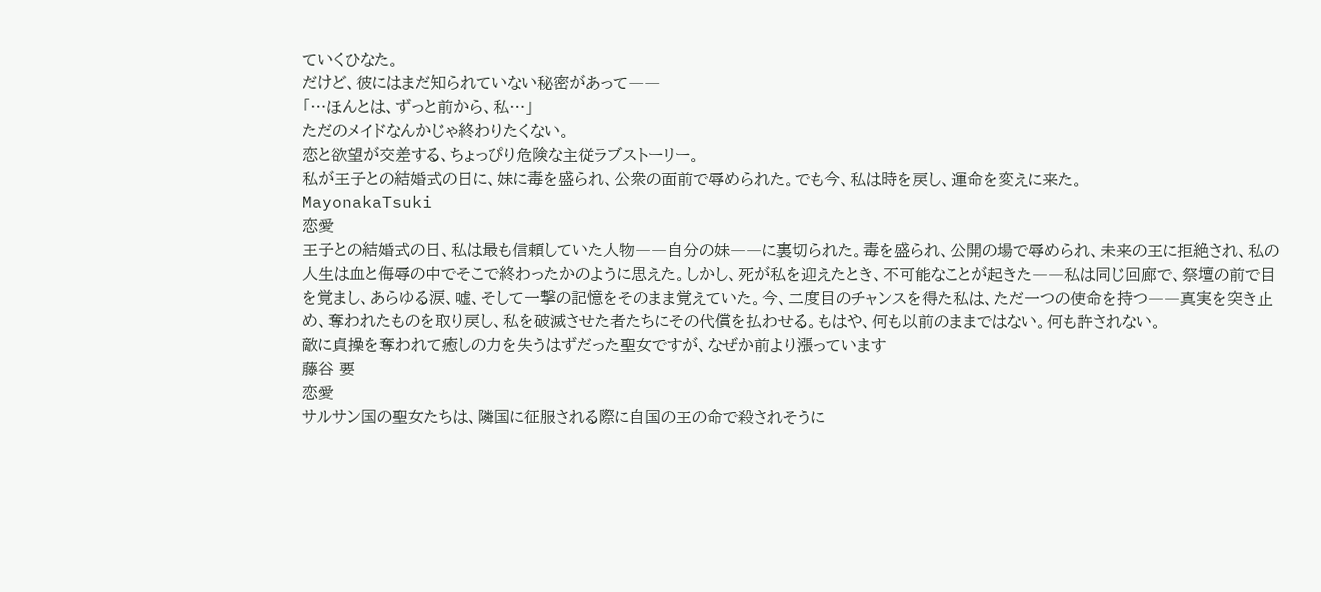ていくひなた。
だけど、彼にはまだ知られていない秘密があって――
「…ほんとは、ずっと前から、私…」
ただのメイドなんかじゃ終わりたくない。
恋と欲望が交差する、ちょっぴり危険な主従ラブストーリー。
私が王子との結婚式の日に、妹に毒を盛られ、公衆の面前で辱められた。でも今、私は時を戻し、運命を変えに来た。
MayonakaTsuki
恋愛
王子との結婚式の日、私は最も信頼していた人物――自分の妹――に裏切られた。毒を盛られ、公開の場で辱められ、未来の王に拒絶され、私の人生は血と侮辱の中でそこで終わったかのように思えた。しかし、死が私を迎えたとき、不可能なことが起きた――私は同じ回廊で、祭壇の前で目を覚まし、あらゆる涙、嘘、そして一撃の記憶をそのまま覚えていた。今、二度目のチャンスを得た私は、ただ一つの使命を持つ――真実を突き止め、奪われたものを取り戻し、私を破滅させた者たちにその代償を払わせる。もはや、何も以前のままではない。何も許されない。
敵に貞操を奪われて癒しの力を失うはずだった聖女ですが、なぜか前より漲っています
藤谷 要
恋愛
サルサン国の聖女たちは、隣国に征服される際に自国の王の命で殺されそうに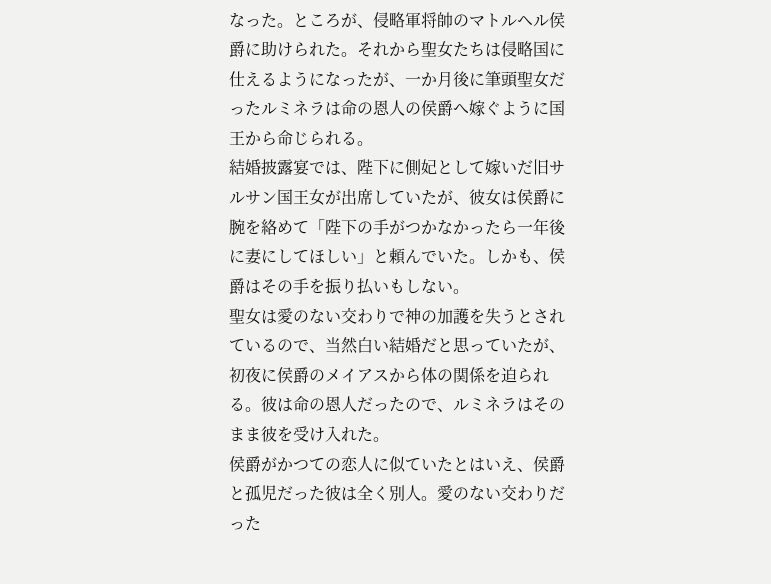なった。ところが、侵略軍将帥のマトルヘル侯爵に助けられた。それから聖女たちは侵略国に仕えるようになったが、一か月後に筆頭聖女だったルミネラは命の恩人の侯爵へ嫁ぐように国王から命じられる。
結婚披露宴では、陛下に側妃として嫁いだ旧サルサン国王女が出席していたが、彼女は侯爵に腕を絡めて「陛下の手がつかなかったら一年後に妻にしてほしい」と頼んでいた。しかも、侯爵はその手を振り払いもしない。
聖女は愛のない交わりで神の加護を失うとされているので、当然白い結婚だと思っていたが、初夜に侯爵のメイアスから体の関係を迫られる。彼は命の恩人だったので、ルミネラはそのまま彼を受け入れた。
侯爵がかつての恋人に似ていたとはいえ、侯爵と孤児だった彼は全く別人。愛のない交わりだった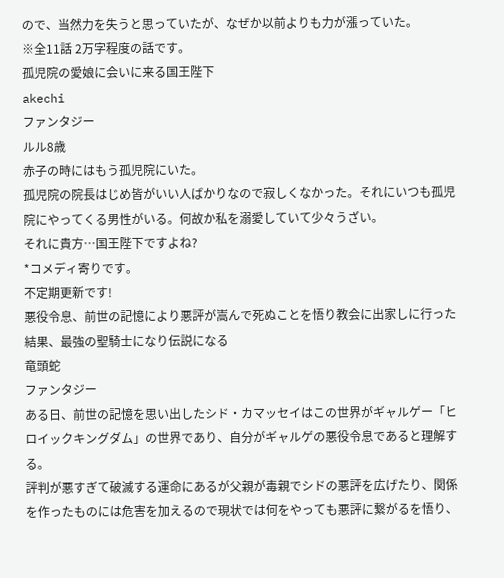ので、当然力を失うと思っていたが、なぜか以前よりも力が漲っていた。
※全11話 2万字程度の話です。
孤児院の愛娘に会いに来る国王陛下
akechi
ファンタジー
ルル8歳
赤子の時にはもう孤児院にいた。
孤児院の院長はじめ皆がいい人ばかりなので寂しくなかった。それにいつも孤児院にやってくる男性がいる。何故か私を溺愛していて少々うざい。
それに貴方…国王陛下ですよね?
*コメディ寄りです。
不定期更新です!
悪役令息、前世の記憶により悪評が嵩んで死ぬことを悟り教会に出家しに行った結果、最強の聖騎士になり伝説になる
竜頭蛇
ファンタジー
ある日、前世の記憶を思い出したシド・カマッセイはこの世界がギャルゲー「ヒロイックキングダム」の世界であり、自分がギャルゲの悪役令息であると理解する。
評判が悪すぎて破滅する運命にあるが父親が毒親でシドの悪評を広げたり、関係を作ったものには危害を加えるので現状では何をやっても悪評に繋がるを悟り、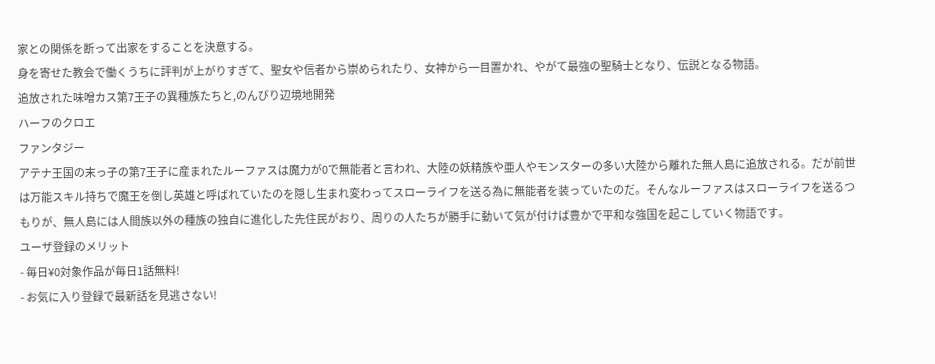家との関係を断って出家をすることを決意する。
身を寄せた教会で働くうちに評判が上がりすぎて、聖女や信者から崇められたり、女神から一目置かれ、やがて最強の聖騎士となり、伝説となる物語。
追放された味噌カス第7王子の異種族たちと,のんびり辺境地開発
ハーフのクロエ
ファンタジー
アテナ王国の末っ子の第7王子に産まれたルーファスは魔力が0で無能者と言われ、大陸の妖精族や亜人やモンスターの多い大陸から離れた無人島に追放される。だが前世は万能スキル持ちで魔王を倒し英雄と呼ばれていたのを隠し生まれ変わってスローライフを送る為に無能者を装っていたのだ。そんなルーファスはスローライフを送るつもりが、無人島には人間族以外の種族の独自に進化した先住民がおり、周りの人たちが勝手に動いて気が付けば豊かで平和な強国を起こしていく物語です。
ユーザ登録のメリット
- 毎日¥0対象作品が毎日1話無料!
- お気に入り登録で最新話を見逃さない!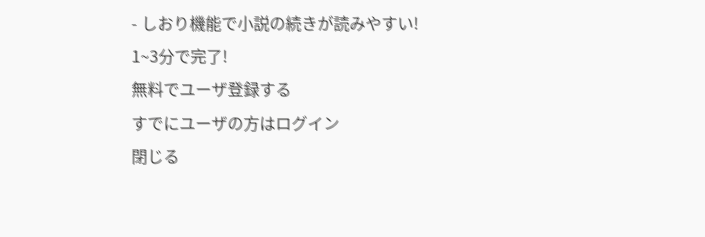- しおり機能で小説の続きが読みやすい!
1~3分で完了!
無料でユーザ登録する
すでにユーザの方はログイン
閉じる